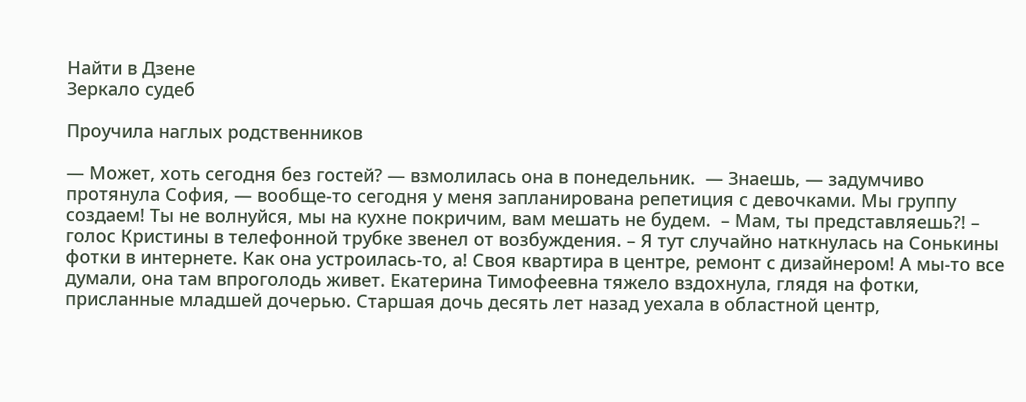Найти в Дзене
Зеркало судеб

Проучила наглых родственников

— Может, хоть сегодня без гостей? — взмолилась она в понедельник.  — Знаешь, — задумчиво протянула София, — вообще-то сегодня у меня запланирована репетиция с девочками. Мы группу создаем! Ты не волнуйся, мы на кухне покричим, вам мешать не будем.  – Мам, ты представляешь?! – голос Кристины в телефонной трубке звенел от возбуждения. – Я тут случайно наткнулась на Сонькины фотки в интернете. Как она устроилась-то, а! Своя квартира в центре, ремонт с дизайнером! А мы-то все думали, она там впроголодь живет. Екатерина Тимофеевна тяжело вздохнула, глядя на фотки, присланные младшей дочерью. Старшая дочь десять лет назад уехала в областной центр,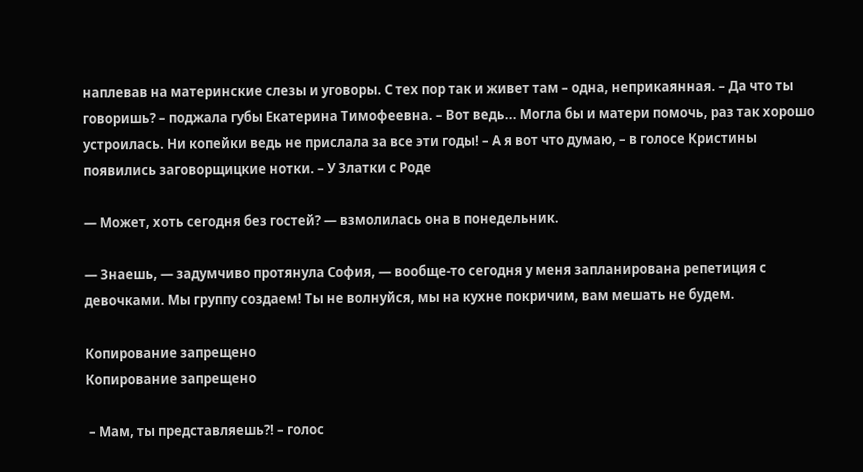наплевав на материнские слезы и уговоры. С тех пор так и живет там – одна, неприкаянная. – Да что ты говоришь? – поджала губы Екатерина Тимофеевна. – Вот ведь... Могла бы и матери помочь, раз так хорошо устроилась. Ни копейки ведь не прислала за все эти годы! – А я вот что думаю, – в голосе Кристины появились заговорщицкие нотки. – У Златки с Роде

— Может, хоть сегодня без гостей? — взмолилась она в понедельник.

— Знаешь, — задумчиво протянула София, — вообще-то сегодня у меня запланирована репетиция с девочками. Мы группу создаем! Ты не волнуйся, мы на кухне покричим, вам мешать не будем.

Копирование запрещено
Копирование запрещено

 – Мам, ты представляешь?! – голос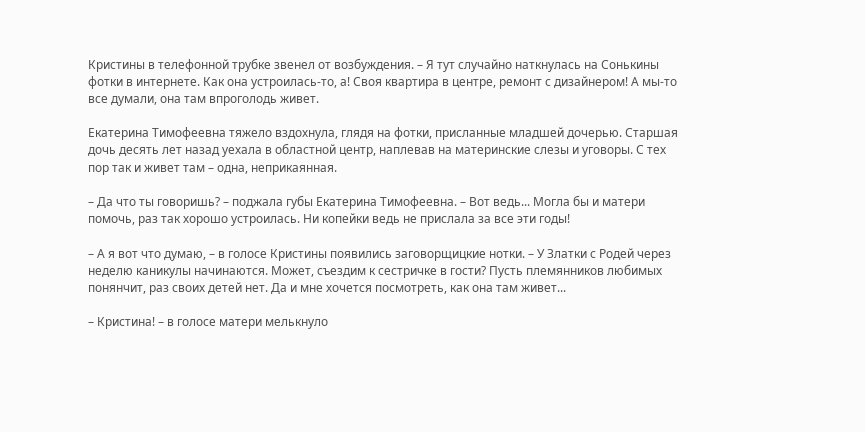Кристины в телефонной трубке звенел от возбуждения. – Я тут случайно наткнулась на Сонькины фотки в интернете. Как она устроилась-то, а! Своя квартира в центре, ремонт с дизайнером! А мы-то все думали, она там впроголодь живет.

Екатерина Тимофеевна тяжело вздохнула, глядя на фотки, присланные младшей дочерью. Старшая дочь десять лет назад уехала в областной центр, наплевав на материнские слезы и уговоры. С тех пор так и живет там – одна, неприкаянная.

– Да что ты говоришь? – поджала губы Екатерина Тимофеевна. – Вот ведь... Могла бы и матери помочь, раз так хорошо устроилась. Ни копейки ведь не прислала за все эти годы!

– А я вот что думаю, – в голосе Кристины появились заговорщицкие нотки. – У Златки с Родей через неделю каникулы начинаются. Может, съездим к сестричке в гости? Пусть племянников любимых понянчит, раз своих детей нет. Да и мне хочется посмотреть, как она там живет...

– Кристина! – в голосе матери мелькнуло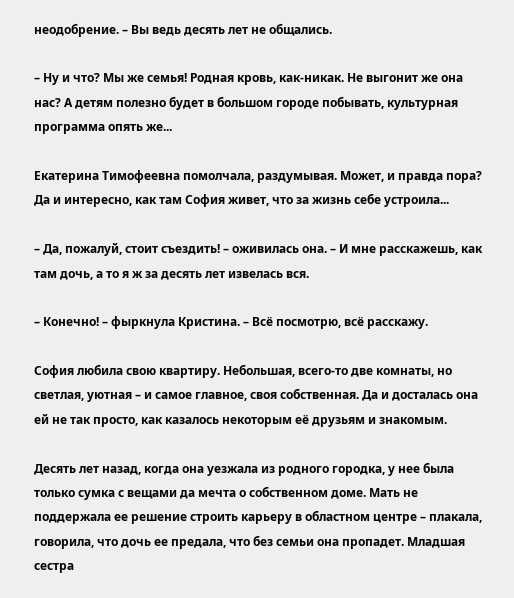неодобрение. – Вы ведь десять лет не общались.

– Ну и что? Мы же семья! Родная кровь, как-никак. Не выгонит же она нас? А детям полезно будет в большом городе побывать, культурная программа опять же...

Екатерина Тимофеевна помолчала, раздумывая. Может, и правда пора? Да и интересно, как там София живет, что за жизнь себе устроила...

– Да, пожалуй, стоит съездить! – оживилась она. – И мне расскажешь, как там дочь, а то я ж за десять лет извелась вся.

– Конечно! – фыркнула Кристина. – Всё посмотрю, всё расскажу.

София любила свою квартиру. Небольшая, всего-то две комнаты, но светлая, уютная – и самое главное, своя собственная. Да и досталась она ей не так просто, как казалось некоторым её друзьям и знакомым.

Десять лет назад, когда она уезжала из родного городка, у нее была только сумка с вещами да мечта о собственном доме. Мать не поддержала ее решение строить карьеру в областном центре – плакала, говорила, что дочь ее предала, что без семьи она пропадет. Младшая сестра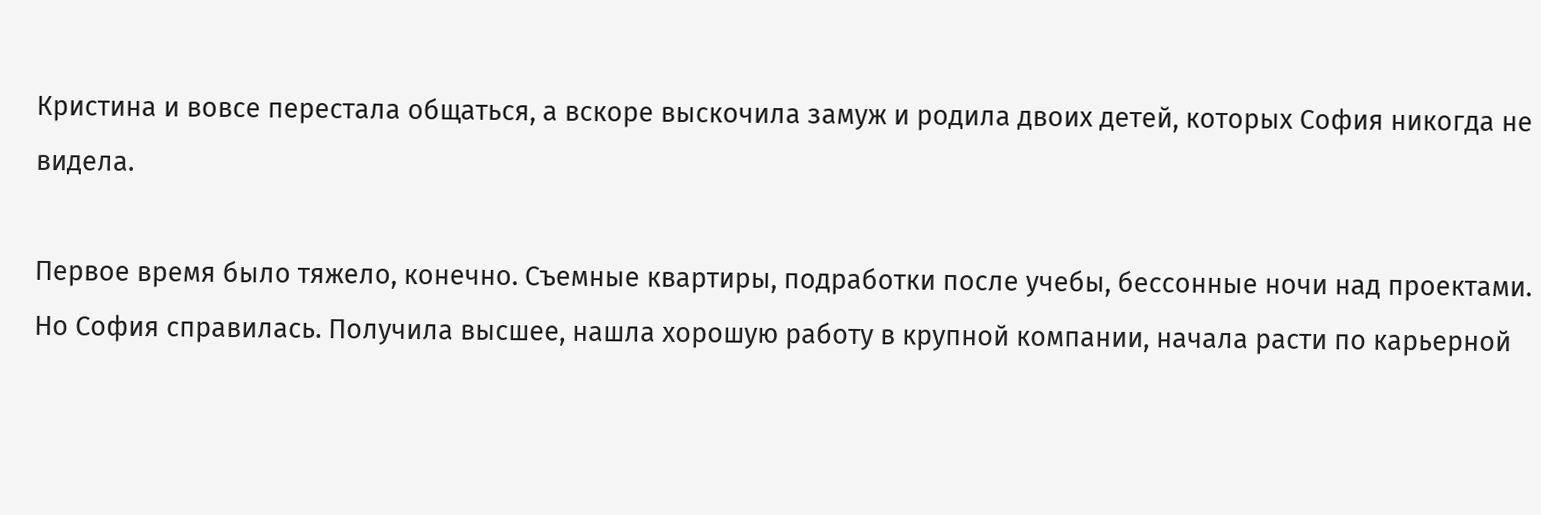Кристина и вовсе перестала общаться, а вскоре выскочила замуж и родила двоих детей, которых София никогда не видела.

Первое время было тяжело, конечно. Съемные квартиры, подработки после учебы, бессонные ночи над проектами. Но София справилась. Получила высшее, нашла хорошую работу в крупной компании, начала расти по карьерной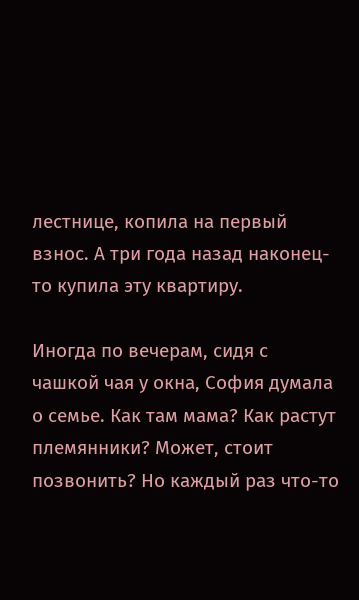лестнице, копила на первый взнос. А три года назад наконец-то купила эту квартиру.

Иногда по вечерам, сидя с чашкой чая у окна, София думала о семье. Как там мама? Как растут племянники? Может, стоит позвонить? Но каждый раз что-то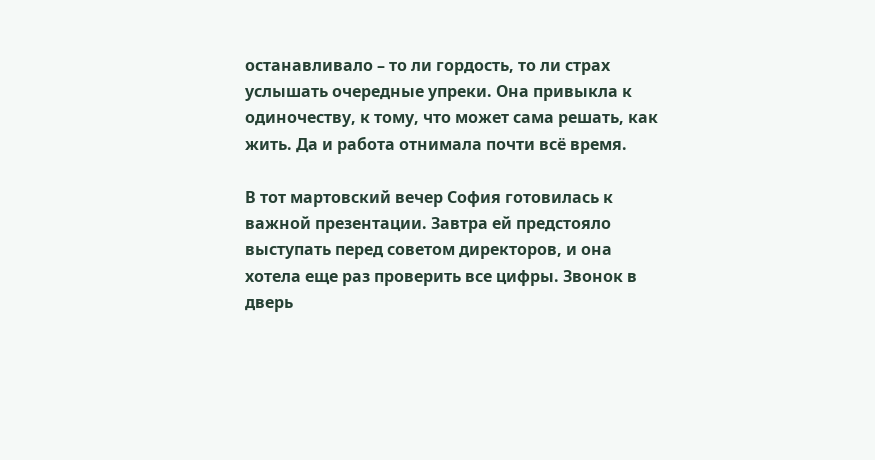останавливало – то ли гордость, то ли страх услышать очередные упреки. Она привыкла к одиночеству, к тому, что может сама решать, как жить. Да и работа отнимала почти всё время.

В тот мартовский вечер София готовилась к важной презентации. Завтра ей предстояло выступать перед советом директоров, и она хотела еще раз проверить все цифры. Звонок в дверь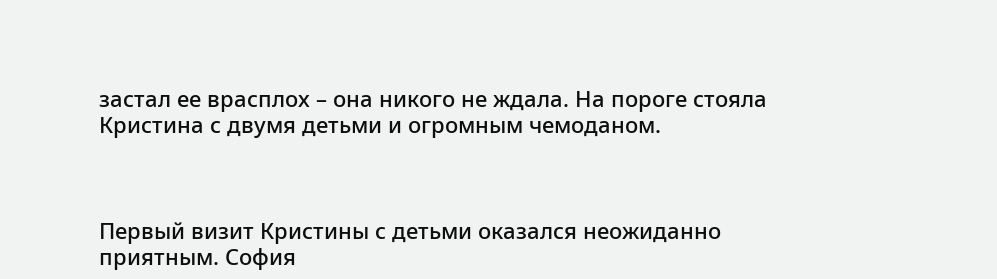застал ее врасплох – она никого не ждала. На пороге стояла Кристина с двумя детьми и огромным чемоданом.



Первый визит Кристины с детьми оказался неожиданно приятным. София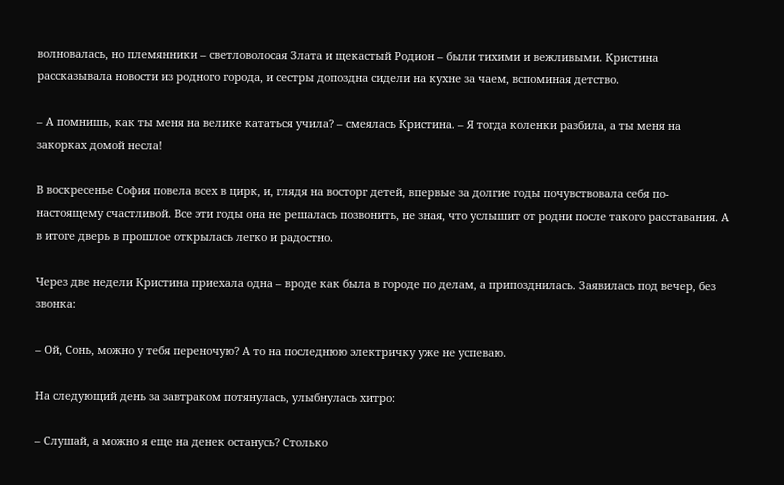волновалась, но племянники – светловолосая Злата и щекастый Родион – были тихими и вежливыми. Кристина рассказывала новости из родного города, и сестры допоздна сидели на кухне за чаем, вспоминая детство.

– А помнишь, как ты меня на велике кататься учила? – смеялась Кристина. – Я тогда коленки разбила, а ты меня на закорках домой несла!

В воскресенье София повела всех в цирк, и, глядя на восторг детей, впервые за долгие годы почувствовала себя по-настоящему счастливой. Все эти годы она не решалась позвонить, не зная, что услышит от родни после такого расставания. А в итоге дверь в прошлое открылась легко и радостно.

Через две недели Кристина приехала одна – вроде как была в городе по делам, а припозднилась. Заявилась под вечер, без звонка:

– Ой, Сонь, можно у тебя переночую? А то на последнюю электричку уже не успеваю.

На следующий день за завтраком потянулась, улыбнулась хитро:

– Слушай, а можно я еще на денек останусь? Столько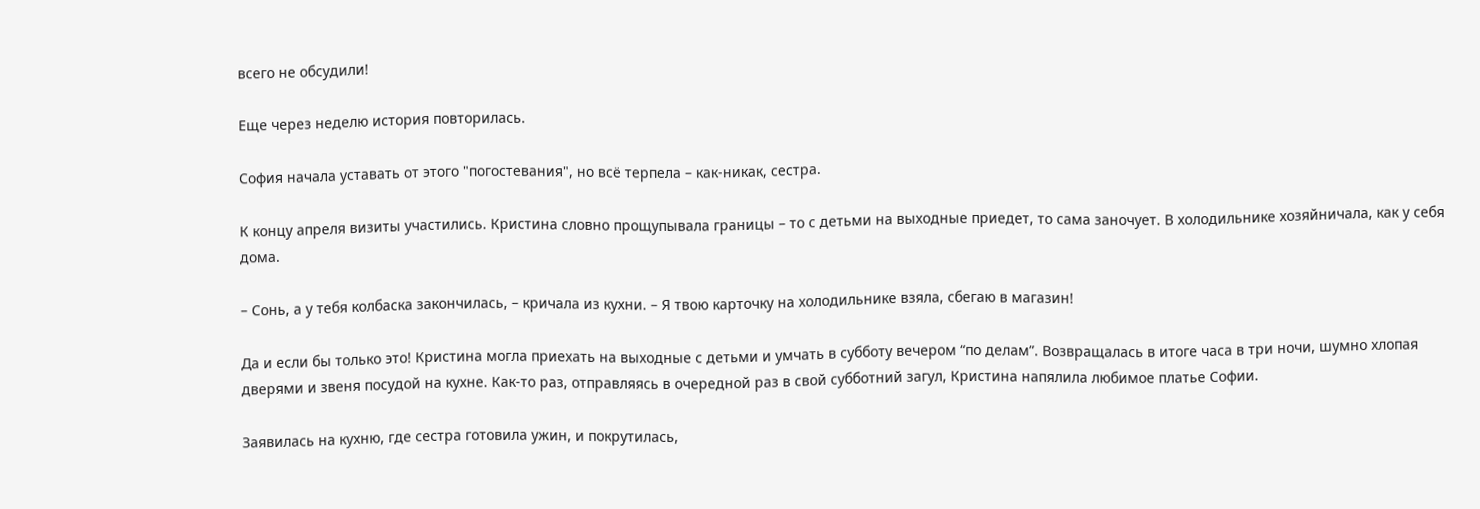всего не обсудили!

Еще через неделю история повторилась.

София начала уставать от этого "погостевания", но всё терпела – как-никак, сестра.

К концу апреля визиты участились. Кристина словно прощупывала границы – то с детьми на выходные приедет, то сама заночует. В холодильнике хозяйничала, как у себя дома.

– Сонь, а у тебя колбаска закончилась, – кричала из кухни. – Я твою карточку на холодильнике взяла, сбегаю в магазин!

Да и если бы только это! Кристина могла приехать на выходные с детьми и умчать в субботу вечером “по делам”. Возвращалась в итоге часа в три ночи, шумно хлопая дверями и звеня посудой на кухне. Как-то раз, отправляясь в очередной раз в свой субботний загул, Кристина напялила любимое платье Софии.

Заявилась на кухню, где сестра готовила ужин, и покрутилась,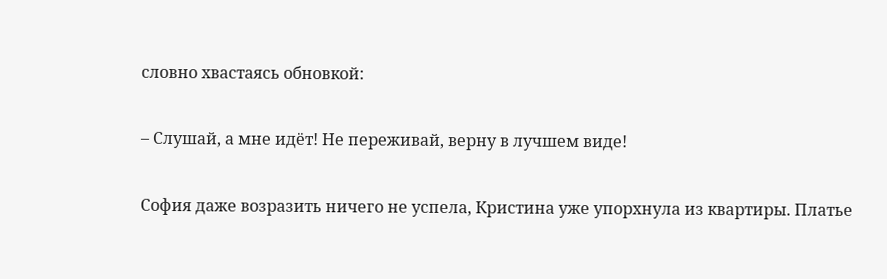словно хвастаясь обновкой:

– Слушай, а мне идёт! Не переживай, верну в лучшем виде!

София даже возразить ничего не успела, Кристина уже упорхнула из квартиры. Платье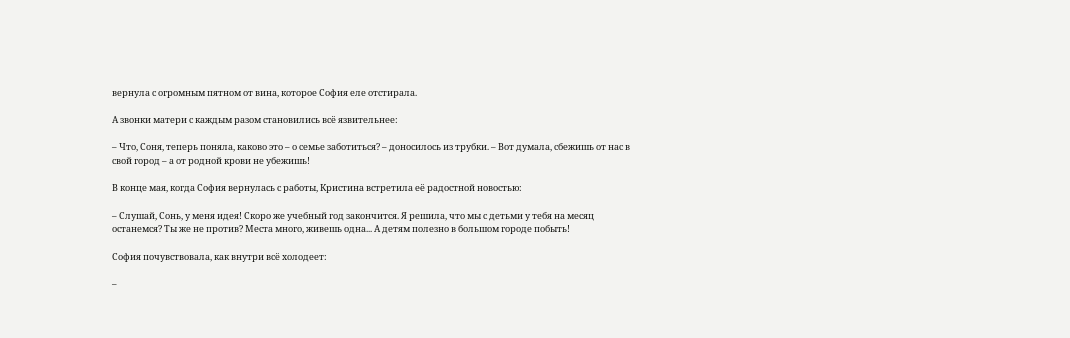вернула с огромным пятном от вина, которое София еле отстирала.

А звонки матери с каждым разом становились всё язвительнее:

– Что, Соня, теперь поняла, каково это – о семье заботиться? – доносилось из трубки. – Вот думала, сбежишь от нас в свой город – а от родной крови не убежишь!

В конце мая, когда София вернулась с работы, Кристина встретила её радостной новостью:

– Слушай, Сонь, у меня идея! Скоро же учебный год закончится. Я решила, что мы с детьми у тебя на месяц останемся? Ты же не против? Места много, живешь одна... А детям полезно в большом городе побыть!

София почувствовала, как внутри всё холодеет:

–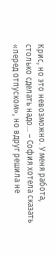Крис, но это невозможно. У меня работа, столько сделать надо… – София хотела сказать «перед отпуском», но вдруг решила не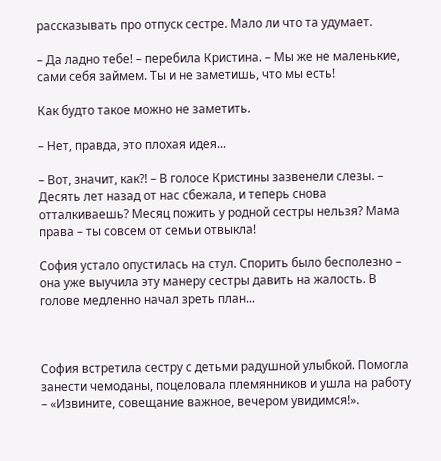рассказывать про отпуск сестре. Мало ли что та удумает.

– Да ладно тебе! – перебила Кристина. – Мы же не маленькие, сами себя займем. Ты и не заметишь, что мы есть!

Как будто такое можно не заметить.

– Нет, правда, это плохая идея...

– Вот, значит, как?! – В голосе Кристины зазвенели слезы. – Десять лет назад от нас сбежала, и теперь снова отталкиваешь? Месяц пожить у родной сестры нельзя? Мама права – ты совсем от семьи отвыкла!

София устало опустилась на стул. Спорить было бесполезно – она уже выучила эту манеру сестры давить на жалость. В голове медленно начал зреть план...



София встретила сестру с детьми радушной улыбкой. Помогла занести чемоданы, поцеловала племянников и ушла на работу – «Извините, совещание важное, вечером увидимся!».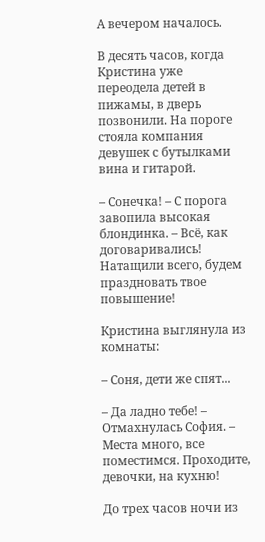А вечером началось.

В десять часов, когда Кристина уже переодела детей в пижамы, в дверь позвонили. На пороге стояла компания девушек с бутылками вина и гитарой.

– Сонечка! – С порога завопила высокая блондинка. – Всё, как договаривались! Натащили всего, будем праздновать твое повышение!

Кристина выглянула из комнаты:

– Соня, дети же спят...

– Да ладно тебе! – Отмахнулась София. – Места много, все поместимся. Проходите, девочки, на кухню!

До трех часов ночи из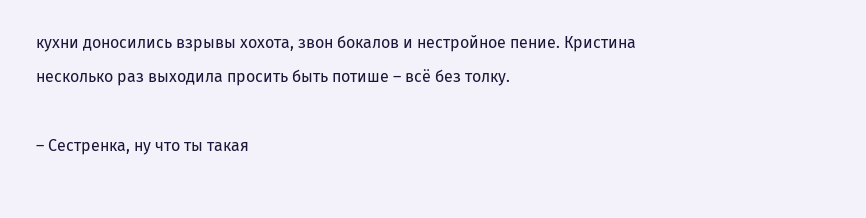кухни доносились взрывы хохота, звон бокалов и нестройное пение. Кристина несколько раз выходила просить быть потише – всё без толку.

– Сестренка, ну что ты такая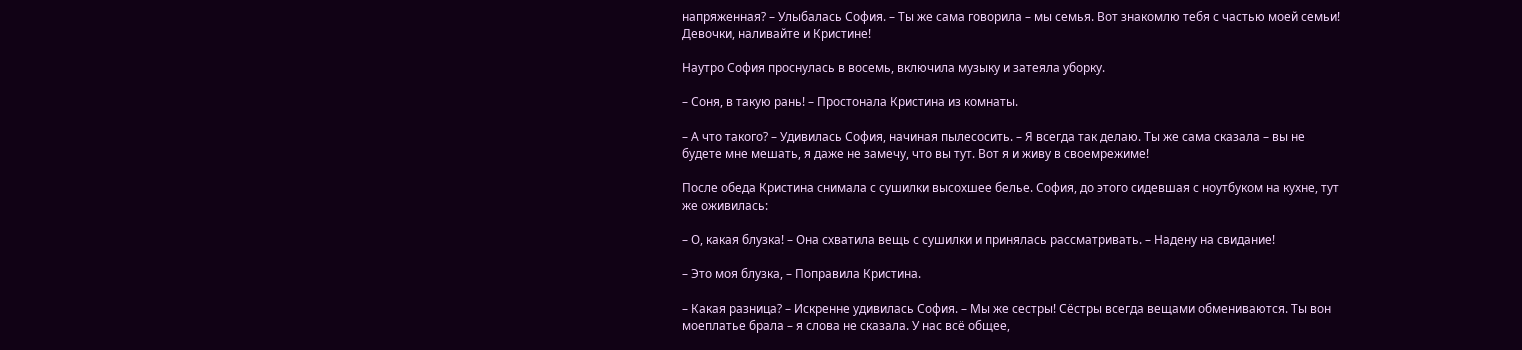напряженная? – Улыбалась София. – Ты же сама говорила – мы семья. Вот знакомлю тебя с частью моей семьи! Девочки, наливайте и Кристине!

Наутро София проснулась в восемь, включила музыку и затеяла уборку.

– Соня, в такую рань! – Простонала Кристина из комнаты.

– А что такого? – Удивилась София, начиная пылесосить. – Я всегда так делаю. Ты же сама сказала – вы не будете мне мешать, я даже не замечу, что вы тут. Вот я и живу в своемрежиме!

После обеда Кристина снимала с сушилки высохшее белье. София, до этого сидевшая с ноутбуком на кухне, тут же оживилась:

– О, какая блузка! – Она схватила вещь с сушилки и принялась рассматривать. – Надену на свидание!

– Это моя блузка, – Поправила Кристина.

– Какая разница? – Искренне удивилась София. – Мы же сестры! Сёстры всегда вещами обмениваются. Ты вон моеплатье брала – я слова не сказала. У нас всё общее,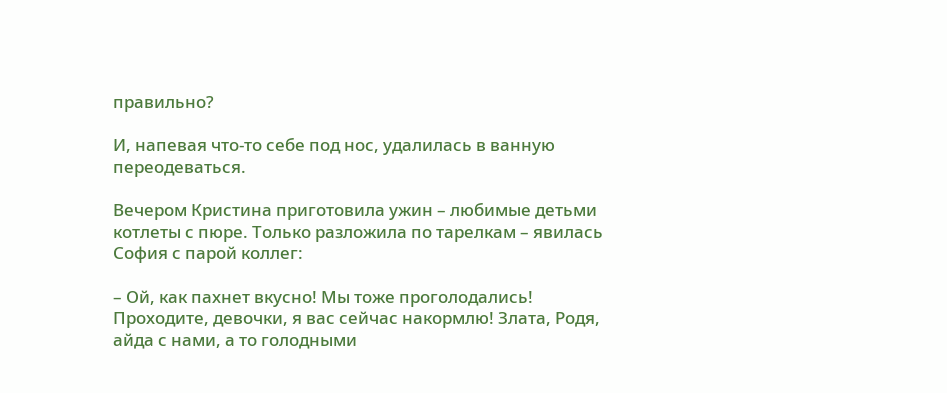правильно?

И, напевая что-то себе под нос, удалилась в ванную переодеваться.

Вечером Кристина приготовила ужин – любимые детьми котлеты с пюре. Только разложила по тарелкам – явилась София с парой коллег:

– Ой, как пахнет вкусно! Мы тоже проголодались! Проходите, девочки, я вас сейчас накормлю! Злата, Родя, айда с нами, а то голодными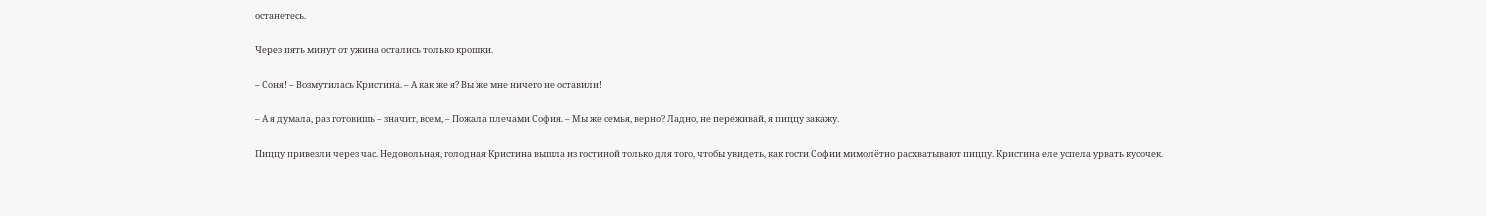останетесь.

Через пять минут от ужина остались только крошки.

– Соня! – Возмутилась Кристина. – А как же я? Вы же мне ничего не оставили!

– А я думала, раз готовишь – значит, всем, – Пожала плечами София. – Мы же семья, верно? Ладно, не переживай, я пиццу закажу.

Пиццу привезли через час. Недовольная, голодная Кристина вышла из гостиной только для того, чтобы увидеть, как гости Софии мимолётно расхватывают пиццу. Кристина еле успела урвать кусочек.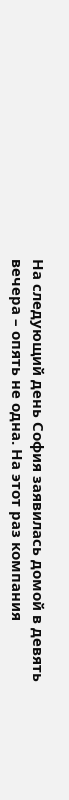На следующий день София заявилась домой в девять вечера – опять не одна. На этот раз компания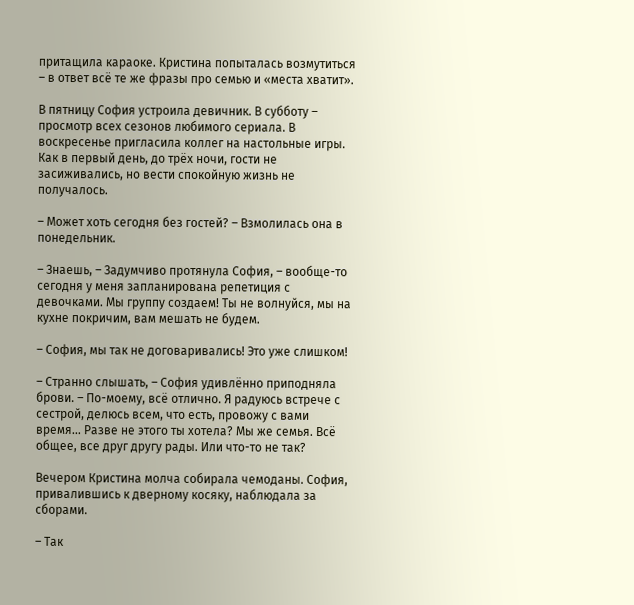притащила караоке. Кристина попыталась возмутиться – в ответ всё те же фразы про семью и «места хватит».

В пятницу София устроила девичник. В субботу – просмотр всех сезонов любимого сериала. В воскресенье пригласила коллег на настольные игры. Как в первый день, до трёх ночи, гости не засиживались, но вести спокойную жизнь не получалось.

– Может хоть сегодня без гостей? – Взмолилась она в понедельник.

– Знаешь, – Задумчиво протянула София, – вообще-то сегодня у меня запланирована репетиция с девочками. Мы группу создаем! Ты не волнуйся, мы на кухне покричим, вам мешать не будем.

– София, мы так не договаривались! Это уже слишком!

– Странно слышать, – София удивлённо приподняла брови. – По-моему, всё отлично. Я радуюсь встрече с сестрой, делюсь всем, что есть, провожу с вами время... Разве не этого ты хотела? Мы же семья. Всё общее, все друг другу рады. Или что-то не так?

Вечером Кристина молча собирала чемоданы. София, привалившись к дверному косяку, наблюдала за сборами.

– Так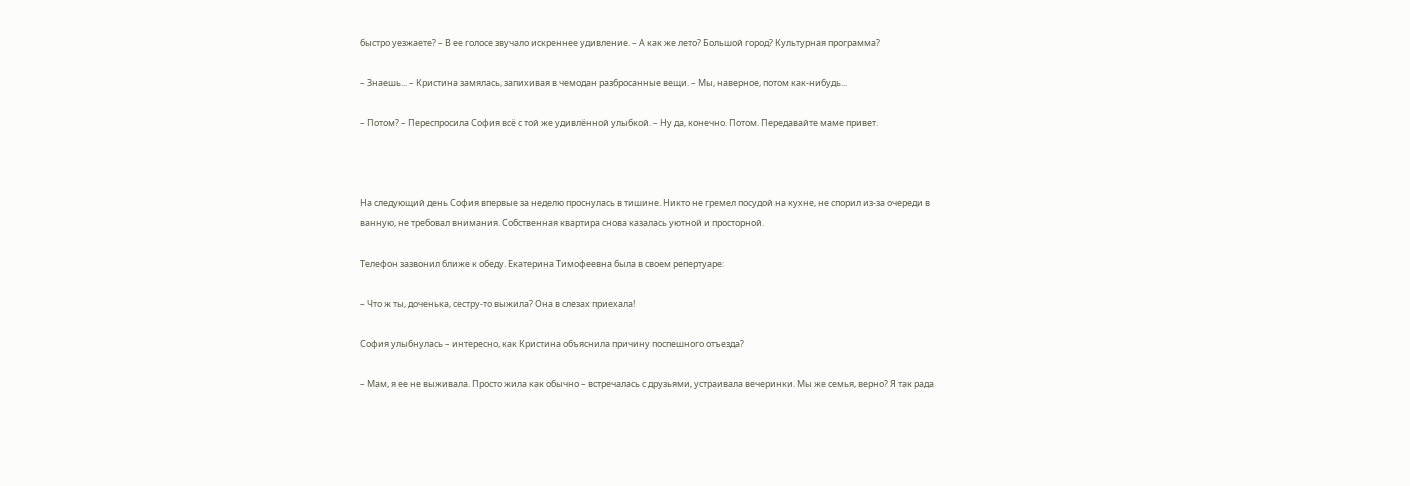быстро уезжаете? – В ее голосе звучало искреннее удивление. – А как же лето? Большой город? Культурная программа?

– Знаешь... – Кристина замялась, запихивая в чемодан разбросанные вещи. – Мы, наверное, потом как-нибудь...

– Потом? – Переспросила София всё с той же удивлённой улыбкой. – Ну да, конечно. Потом. Передавайте маме привет.



На следующий день София впервые за неделю проснулась в тишине. Никто не гремел посудой на кухне, не спорил из-за очереди в ванную, не требовал внимания. Собственная квартира снова казалась уютной и просторной.

Телефон зазвонил ближе к обеду. Екатерина Тимофеевна была в своем репертуаре:

– Что ж ты, доченька, сестру-то выжила? Она в слезах приехала!

София улыбнулась – интересно, как Кристина объяснила причину поспешного отъезда?

– Мам, я ее не выживала. Просто жила как обычно – встречалась с друзьями, устраивала вечеринки. Мы же семья, верно? Я так рада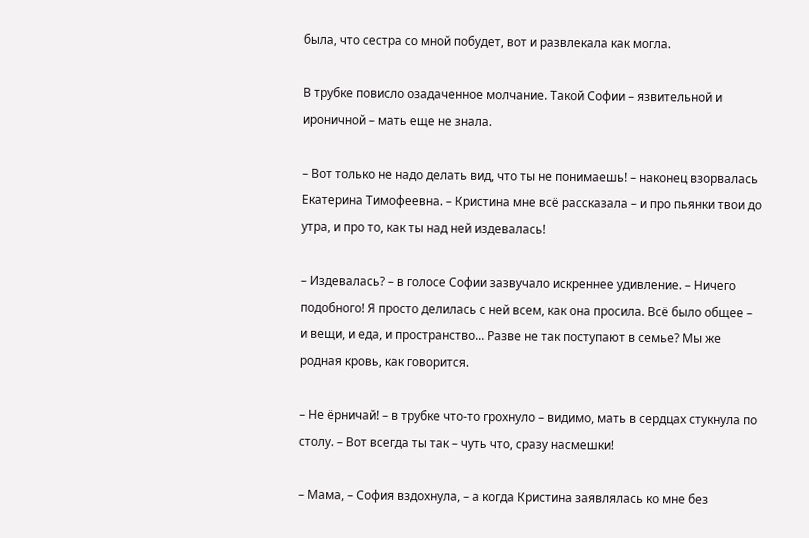была, что сестра со мной побудет, вот и развлекала как могла.

В трубке повисло озадаченное молчание. Такой Софии – язвительной и ироничной – мать еще не знала.

– Вот только не надо делать вид, что ты не понимаешь! – наконец взорвалась Екатерина Тимофеевна. – Кристина мне всё рассказала – и про пьянки твои до утра, и про то, как ты над ней издевалась!

– Издевалась? – в голосе Софии зазвучало искреннее удивление. – Ничего подобного! Я просто делилась с ней всем, как она просила. Всё было общее – и вещи, и еда, и пространство... Разве не так поступают в семье? Мы же родная кровь, как говорится.

– Не ёрничай! – в трубке что-то грохнуло – видимо, мать в сердцах стукнула по столу. – Вот всегда ты так – чуть что, сразу насмешки!

– Мама, – София вздохнула, – а когда Кристина заявлялась ко мне без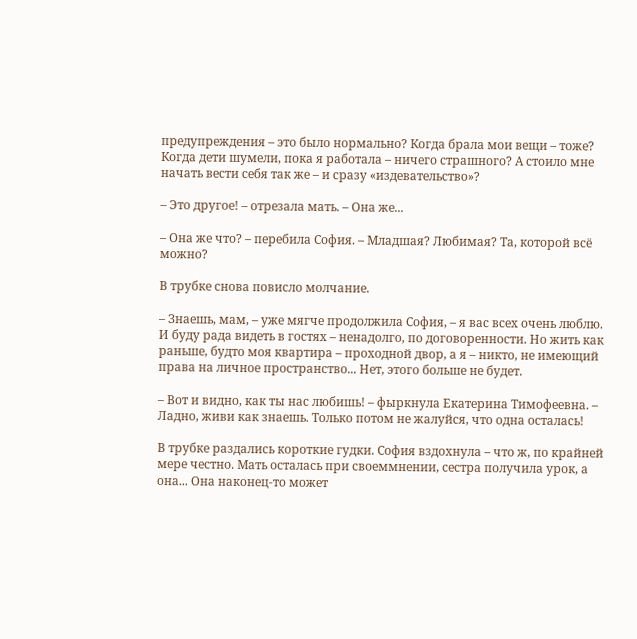предупреждения – это было нормально? Когда брала мои вещи – тоже? Когда дети шумели, пока я работала – ничего страшного? А стоило мне начать вести себя так же – и сразу «издевательство»?

– Это другое! – отрезала мать. – Она же...

– Она же что? – перебила София. – Младшая? Любимая? Та, которой всё можно?

В трубке снова повисло молчание.

– Знаешь, мам, – уже мягче продолжила София, – я вас всех очень люблю. И буду рада видеть в гостях – ненадолго, по договоренности. Но жить как раньше, будто моя квартира – проходной двор, а я – никто, не имеющий права на личное пространство... Нет, этого больше не будет.

– Вот и видно, как ты нас любишь! – фыркнула Екатерина Тимофеевна. – Ладно, живи как знаешь. Только потом не жалуйся, что одна осталась!

В трубке раздались короткие гудки. София вздохнула – что ж, по крайней мере честно. Мать осталась при своеммнении, сестра получила урок, а она... Она наконец-то может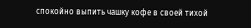спокойно выпить чашку кофе в своей тихой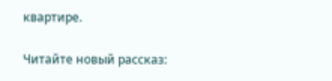квартире.

Читайте новый рассказ: